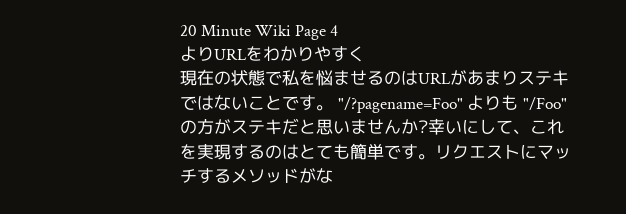20 Minute Wiki Page 4
よりURLをわかりやすく
現在の状態で私を悩ませるのはURLがあまりステキではないことです。 "/?pagename=Foo" よりも "/Foo" の方がステキだと思いませんか?幸いにして、これを実現するのはとても簡単です。リクエストにマッチするメソッドがな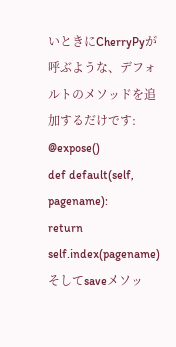いときにCherryPyが呼ぶような、デフォルトのメソッドを追加するだけです:
@expose()
def default(self, pagename):
return self.index(pagename)
そしてsaveメソッ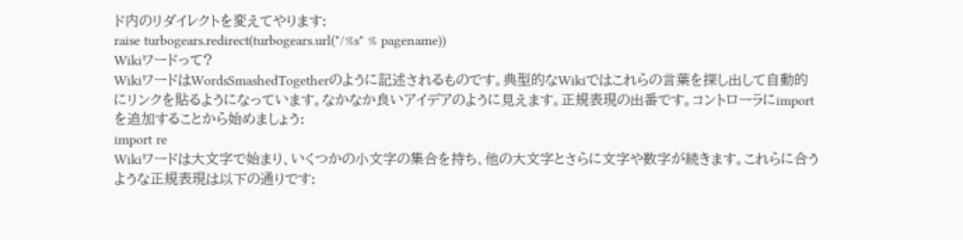ド内のリダイレクトを変えてやります:
raise turbogears.redirect(turbogears.url("/%s" % pagename))
Wikiワードって?
WikiワードはWordsSmashedTogetherのように記述されるものです。典型的なWikiではこれらの言葉を探し出して自動的にリンクを貼るようになっています。なかなか良いアイデアのように見えます。正規表現の出番です。コントローラにimportを追加することから始めましょう:
import re
Wikiワードは大文字で始まり、いくつかの小文字の集合を持ち、他の大文字とさらに文字や数字が続きます。これらに合うような正規表現は以下の通りです: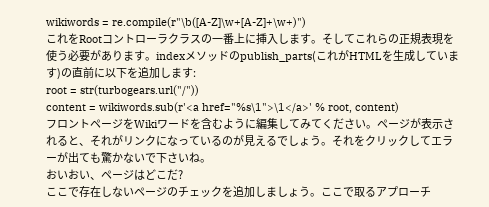wikiwords = re.compile(r"\b([A-Z]\w+[A-Z]+\w+)")
これをRootコントローラクラスの一番上に挿入します。そしてこれらの正規表現を使う必要があります。indexメソッドのpublish_parts(これがHTMLを生成しています)の直前に以下を追加します:
root = str(turbogears.url("/"))
content = wikiwords.sub(r'<a href="%s\1">\1</a>' % root, content)
フロントページをWikiワードを含むように編集してみてください。ページが表示されると、それがリンクになっているのが見えるでしょう。それをクリックしてエラーが出ても驚かないで下さいね。
おいおい、ページはどこだ?
ここで存在しないページのチェックを追加しましょう。ここで取るアプローチ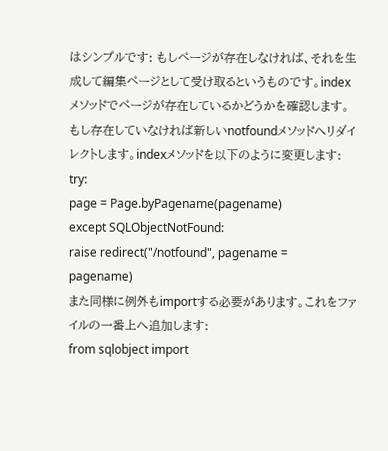はシンプルです: もしページが存在しなければ、それを生成して編集ページとして受け取るというものです。indexメソッドでページが存在しているかどうかを確認します。もし存在していなければ新しいnotfoundメソッドへリダイレクトします。indexメソッドを以下のように変更します:
try:
page = Page.byPagename(pagename)
except SQLObjectNotFound:
raise redirect("/notfound", pagename = pagename)
また同様に例外もimportする必要があります。これをファイルの一番上へ追加します:
from sqlobject import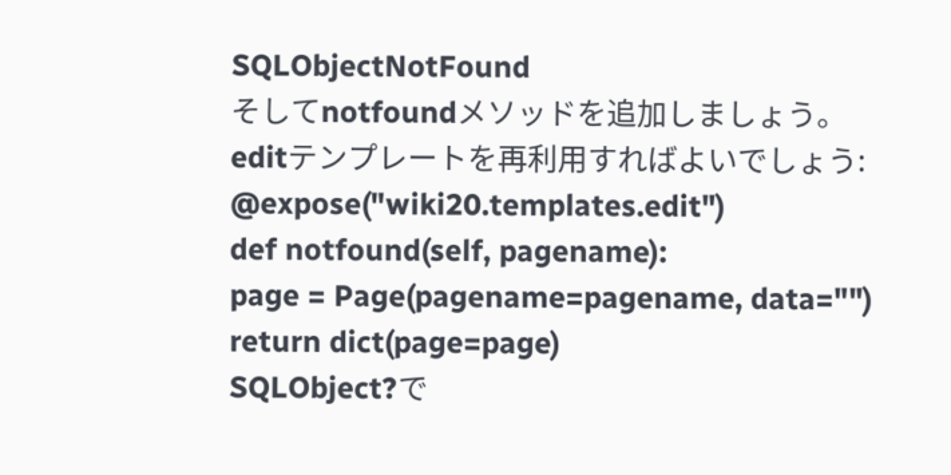SQLObjectNotFound
そしてnotfoundメソッドを追加しましょう。editテンプレートを再利用すればよいでしょう:
@expose("wiki20.templates.edit")
def notfound(self, pagename):
page = Page(pagename=pagename, data="")
return dict(page=page)
SQLObject?で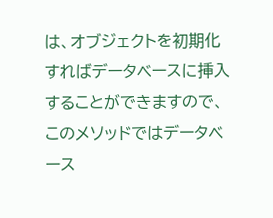は、オブジェクトを初期化すればデータベースに挿入することができますので、このメソッドではデータベース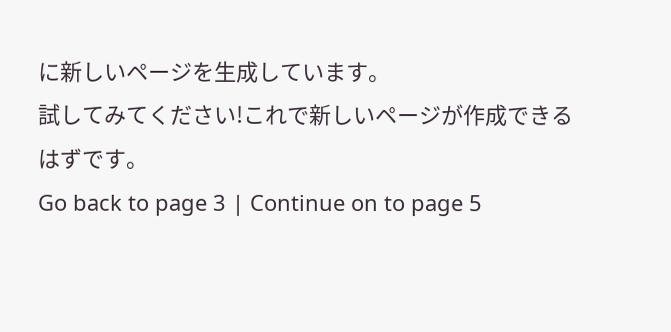に新しいページを生成しています。
試してみてください!これで新しいページが作成できるはずです。
Go back to page 3 | Continue on to page 5